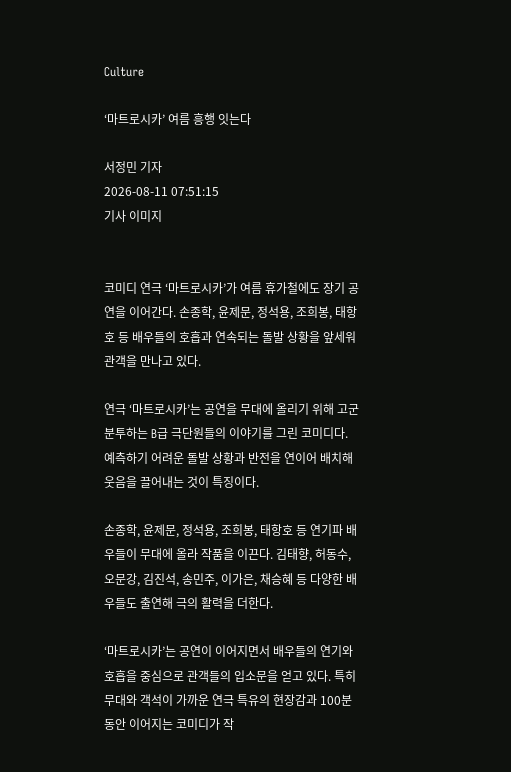Culture

‘마트로시카’ 여름 흥행 잇는다

서정민 기자
2026-08-11 07:51:15
기사 이미지


코미디 연극 ‘마트로시카’가 여름 휴가철에도 장기 공연을 이어간다. 손종학, 윤제문, 정석용, 조희봉, 태항호 등 배우들의 호흡과 연속되는 돌발 상황을 앞세워 관객을 만나고 있다.

연극 ‘마트로시카’는 공연을 무대에 올리기 위해 고군분투하는 B급 극단원들의 이야기를 그린 코미디다. 예측하기 어려운 돌발 상황과 반전을 연이어 배치해 웃음을 끌어내는 것이 특징이다.

손종학, 윤제문, 정석용, 조희봉, 태항호 등 연기파 배우들이 무대에 올라 작품을 이끈다. 김태향, 허동수, 오문강, 김진석, 송민주, 이가은, 채승혜 등 다양한 배우들도 출연해 극의 활력을 더한다.

‘마트로시카’는 공연이 이어지면서 배우들의 연기와 호흡을 중심으로 관객들의 입소문을 얻고 있다. 특히 무대와 객석이 가까운 연극 특유의 현장감과 100분 동안 이어지는 코미디가 작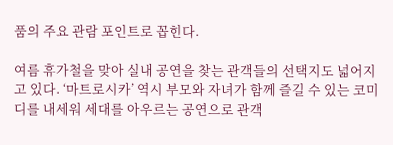품의 주요 관람 포인트로 꼽힌다.

여름 휴가철을 맞아 실내 공연을 찾는 관객들의 선택지도 넓어지고 있다. ‘마트로시카’ 역시 부모와 자녀가 함께 즐길 수 있는 코미디를 내세워 세대를 아우르는 공연으로 관객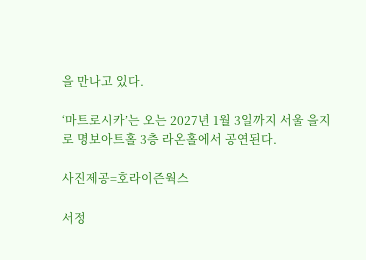을 만나고 있다.

‘마트로시카’는 오는 2027년 1월 3일까지 서울 을지로 명보아트홀 3층 라온홀에서 공연된다.

사진제공=호라이즌웍스

서정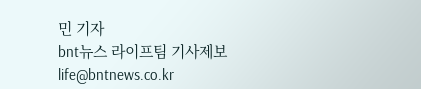민 기자
bnt뉴스 라이프팀 기사제보 life@bntnews.co.kr